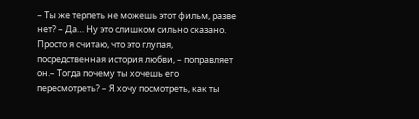– Ты же терпеть не можешь этот фильм, разве нет? – Да… Ну это слишком сильно сказано. Просто я считаю, что это глупая, посредственная история любви, – поправляет он.– Тогда почему ты хочешь его пересмотреть? – Я хочу посмотреть, как ты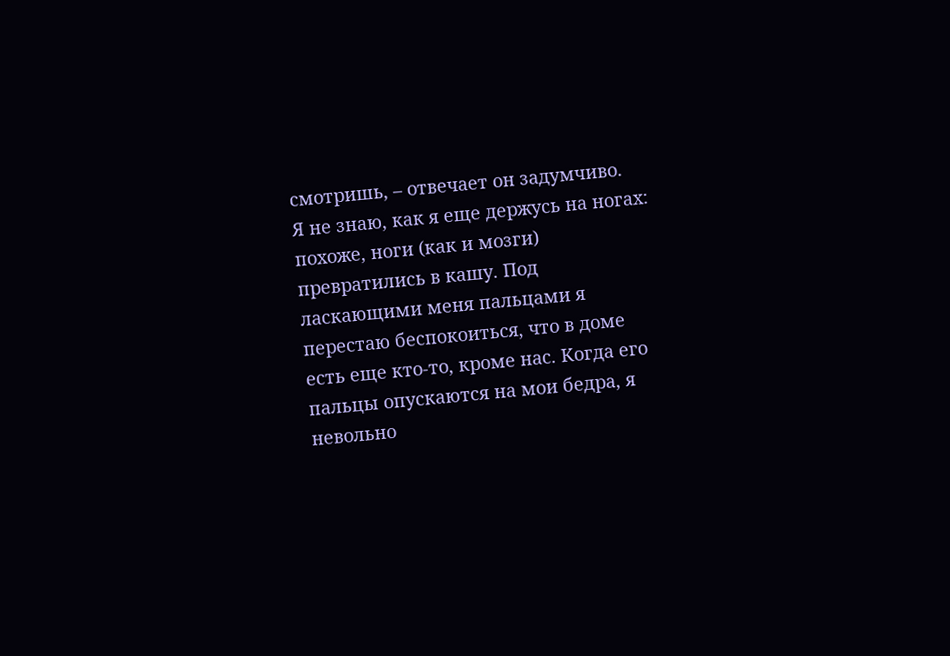смотришь, – отвечает он задумчиво.
Я не знаю, как я еще держусь на ногах: похоже, ноги (как и мозги) превратились в кашу. Под ласкающими меня пальцами я перестаю беспокоиться, что в доме есть еще кто-то, кроме нас. Когда его пальцы опускаются на мои бедра, я невольно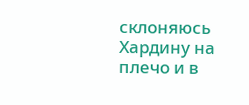склоняюсь Хардину на плечо и в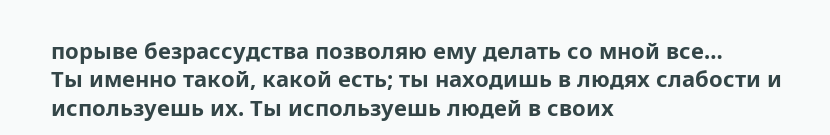порыве безрассудства позволяю ему делать со мной все…
Ты именно такой, какой есть; ты находишь в людях слабости и используешь их. Ты используешь людей в своих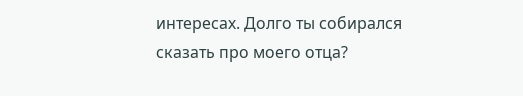интересах. Долго ты собирался сказать про моего отца?